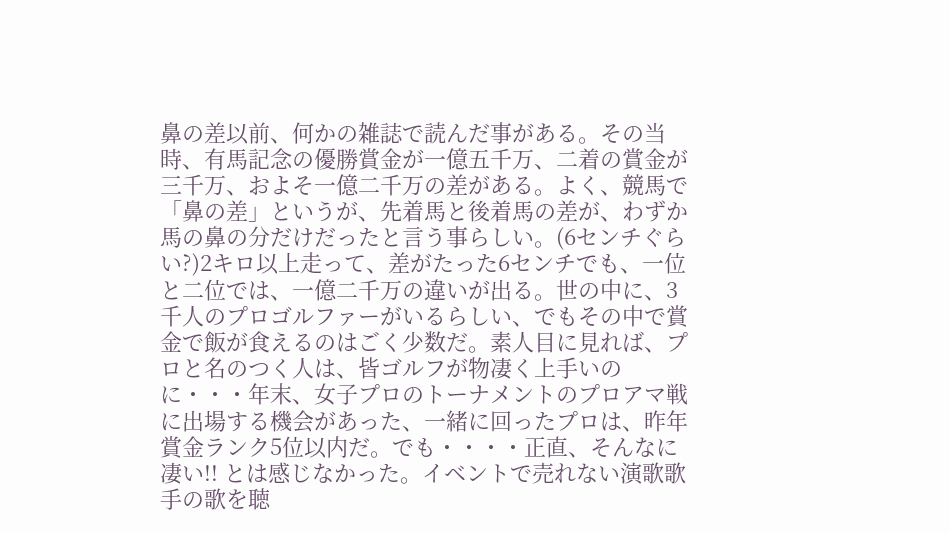鼻の差以前、何かの雑誌で読んだ事がある。その当時、有馬記念の優勝賞金が一億五千万、二着の賞金が三千万、およそ一億二千万の差がある。よく、競馬で「鼻の差」というが、先着馬と後着馬の差が、わずか馬の鼻の分だけだったと言う事らしい。(6センチぐらい?)2キロ以上走って、差がたった6センチでも、一位と二位では、一億二千万の違いが出る。世の中に、3千人のプロゴルファーがいるらしい、でもその中で賞金で飯が食えるのはごく少数だ。素人目に見れば、プロと名のつく人は、皆ゴルフが物凄く上手いのに・・・年末、女子プロのトーナメントのプロアマ戦に出場する機会があった、一緒に回ったプロは、昨年賞金ランク5位以内だ。でも・・・・正直、そんなに凄い!! とは感じなかった。イベントで売れない演歌歌手の歌を聴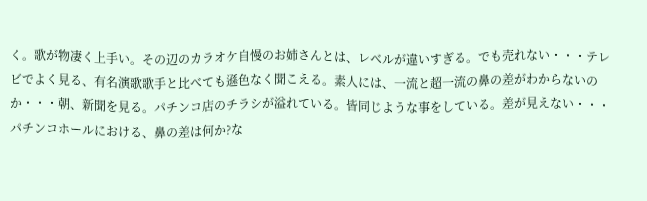く。歌が物凄く上手い。その辺のカラオケ自慢のお姉さんとは、レベルが違いすぎる。でも売れない・・・テレビでよく見る、有名演歌歌手と比べても遜色なく聞こえる。素人には、一流と超一流の鼻の差がわからないのか・・・朝、新聞を見る。パチンコ店のチラシが溢れている。皆同じような事をしている。差が見えない・・・パチンコホールにおける、鼻の差は何か?な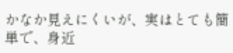かなか見えにくいが、実はとても簡単で、身近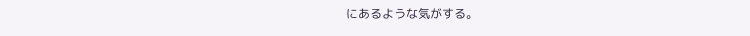にあるような気がする。